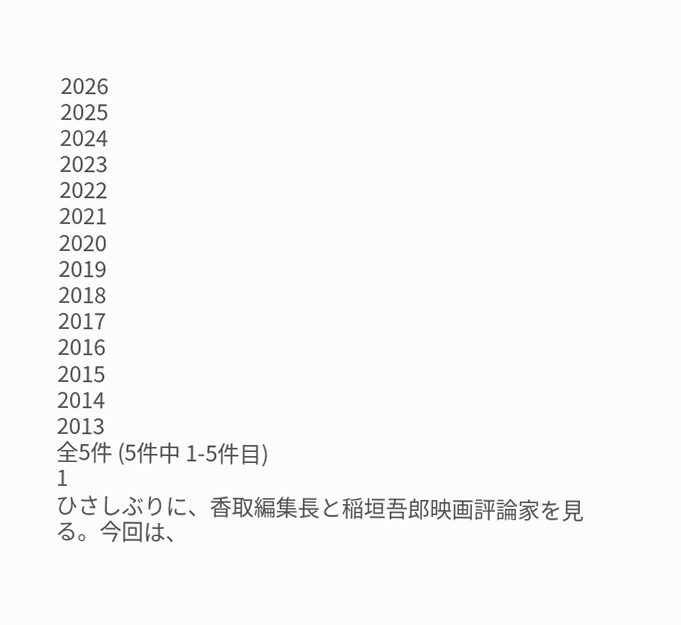2026
2025
2024
2023
2022
2021
2020
2019
2018
2017
2016
2015
2014
2013
全5件 (5件中 1-5件目)
1
ひさしぶりに、香取編集長と稲垣吾郎映画評論家を見る。今回は、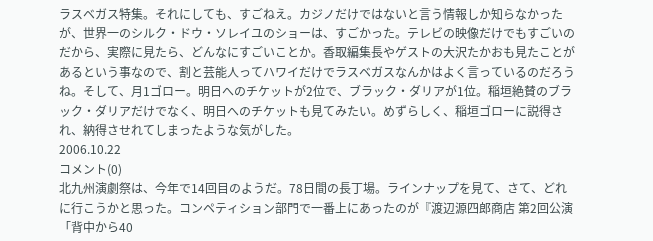ラスベガス特集。それにしても、すごねえ。カジノだけではないと言う情報しか知らなかったが、世界一のシルク・ドウ・ソレイユのショーは、すごかった。テレビの映像だけでもすごいのだから、実際に見たら、どんなにすごいことか。香取編集長やゲストの大沢たかおも見たことがあるという事なので、割と芸能人ってハワイだけでラスベガスなんかはよく言っているのだろうね。そして、月1ゴロー。明日へのチケットが2位で、ブラック・ダリアが1位。稲垣絶賛のブラック・ダリアだけでなく、明日へのチケットも見てみたい。めずらしく、稲垣ゴローに説得され、納得させれてしまったような気がした。
2006.10.22
コメント(0)
北九州演劇祭は、今年で14回目のようだ。78日間の長丁場。ラインナップを見て、さて、どれに行こうかと思った。コンペティション部門で一番上にあったのが『渡辺源四郎商店 第2回公演「背中から40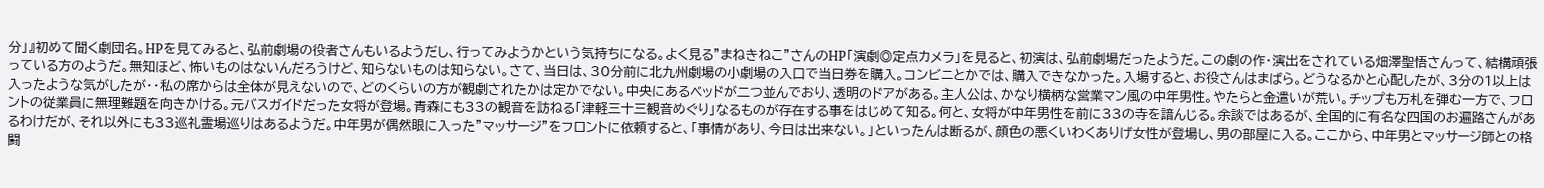分」』初めて聞く劇団名。HPを見てみると、弘前劇場の役者さんもいるようだし、行ってみようかという気持ちになる。よく見る”まねきねこ”さんのHP「演劇◎定点カメラ」を見ると、初演は、弘前劇場だったようだ。この劇の作・演出をされている畑澤聖悟さんって、結構頑張っている方のようだ。無知ほど、怖いものはないんだろうけど、知らないものは知らない。さて、当日は、30分前に北九州劇場の小劇場の入口で当日券を購入。コンビニとかでは、購入できなかった。入場すると、お役さんはまばら。どうなるかと心配したが、3分の1以上は入ったような気がしたが・・私の席からは全体が見えないので、どのくらいの方が観劇されたかは定かでない。中央にあるベッドが二つ並んでおり、透明のドアがある。主人公は、かなり横柄な営業マン風の中年男性。やたらと金遣いが荒い。チップも万札を弾む一方で、フロントの従業員に無理難題を向きかける。元バスガイドだった女将が登場。青森にも33の観音を訪ねる「津軽三十三観音めぐり」なるものが存在する事をはじめて知る。何と、女将が中年男性を前に33の寺を諳んじる。余談ではあるが、全国的に有名な四国のお遍路さんがあるわけだが、それ以外にも33巡礼霊場巡りはあるようだ。中年男が偶然眼に入った”マッサージ”をフロントに依頼すると、「事情があり、今日は出来ない。」といったんは断るが、顔色の悪くいわくありげ女性が登場し、男の部屋に入る。ここから、中年男とマッサージ師との格闘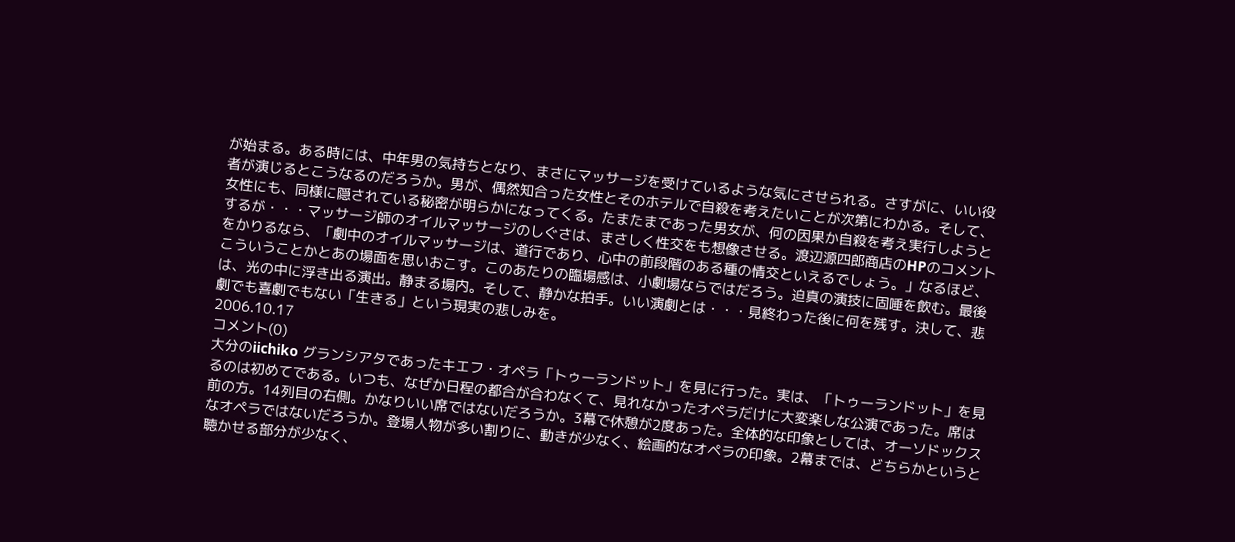が始まる。ある時には、中年男の気持ちとなり、まさにマッサージを受けているような気にさせられる。さすがに、いい役者が演じるとこうなるのだろうか。男が、偶然知合った女性とそのホテルで自殺を考えたいことが次第にわかる。そして、女性にも、同様に隠されている秘密が明らかになってくる。たまたまであった男女が、何の因果か自殺を考え実行しようとするが・・・マッサージ師のオイルマッサージのしぐさは、まさしく性交をも想像させる。渡辺源四郎商店のHPのコメントをかりるなら、「劇中のオイルマッサージは、道行であり、心中の前段階のある種の情交といえるでしょう。」なるほど、こういうことかとあの場面を思いおこす。このあたりの臨場感は、小劇場ならではだろう。迫真の演技に固唾を飲む。最後は、光の中に浮き出る演出。静まる場内。そして、静かな拍手。いい演劇とは・・・見終わった後に何を残す。決して、悲劇でも喜劇でもない「生きる」という現実の悲しみを。
2006.10.17
コメント(0)
大分のiichiko グランシアタであったキエフ・オペラ「トゥーランドット」を見に行った。実は、「トゥーランドット」を見るのは初めてである。いつも、なぜか日程の都合が合わなくて、見れなかったオペラだけに大変楽しな公演であった。席は前の方。14列目の右側。かなりいい席ではないだろうか。3幕で休憩が2度あった。全体的な印象としては、オーソドックスなオペラではないだろうか。登場人物が多い割りに、動きが少なく、絵画的なオペラの印象。2幕までは、どちらかというと聴かせる部分が少なく、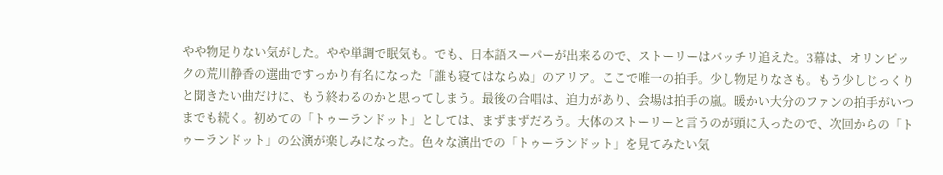やや物足りない気がした。やや単調で眠気も。でも、日本語スーパーが出来るので、ストーリーはバッチリ追えた。3幕は、オリンピックの荒川静香の選曲ですっかり有名になった「誰も寝てはならぬ」のアリア。ここで唯一の拍手。少し物足りなさも。もう少しじっくりと聞きたい曲だけに、もう終わるのかと思ってしまう。最後の合唱は、迫力があり、会場は拍手の嵐。暖かい大分のファンの拍手がいつまでも続く。初めての「トゥーランドット」としては、まずまずだろう。大体のストーリーと言うのが頭に入ったので、次回からの「トゥーランドット」の公演が楽しみになった。色々な演出での「トゥーランドット」を見てみたい気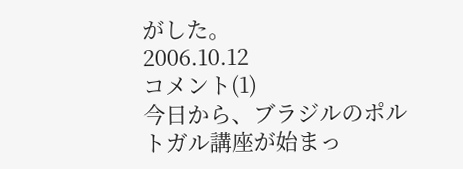がした。
2006.10.12
コメント(1)
今日から、ブラジルのポルトガル講座が始まっ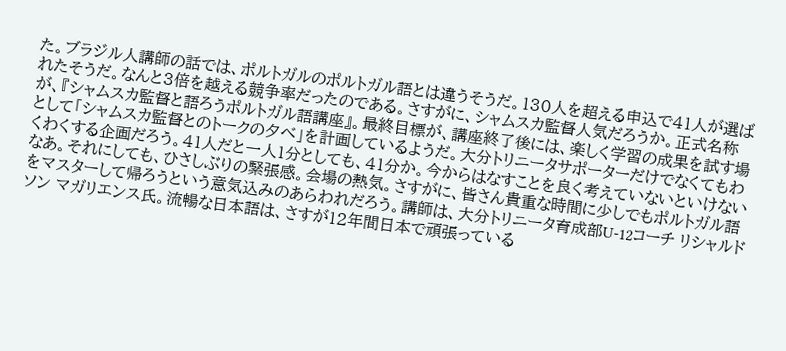た。ブラジル人講師の話では、ポルトガルのポルトガル語とは違うそうだ。130人を超える申込で41人が選ばれたそうだ。なんと3倍を越える競争率だったのである。さすがに、シャムスカ監督人気だろうか。正式名称が、『シャムスカ監督と語ろうポルトガル語講座』。最終目標が、講座終了後には、楽しく学習の成果を試す場として「シャムスカ監督とのトークの夕べ」を計画しているようだ。大分トリニータサポーターだけでなくてもわくわくする企画だろう。41人だと一人1分としても、41分か。今からはなすことを良く考えていないといけないなあ。それにしても、ひさしぶりの緊張感。会場の熱気。さすがに、皆さん貴重な時間に少しでもポルトガル語をマスターして帰ろうという意気込みのあらわれだろう。講師は、大分トリニータ育成部U-12コーチ リシャルドソン マガリエンス氏。流暢な日本語は、さすが12年間日本で頑張っている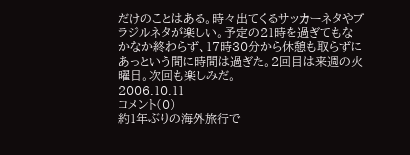だけのことはある。時々出てくるサッカーネタやブラジルネタが楽しい。予定の21時を過ぎてもなかなか終わらず、17時30分から休憩も取らずにあっという間に時間は過ぎた。2回目は来週の火曜日。次回も楽しみだ。
2006.10.11
コメント(0)
約1年ぶりの海外旅行で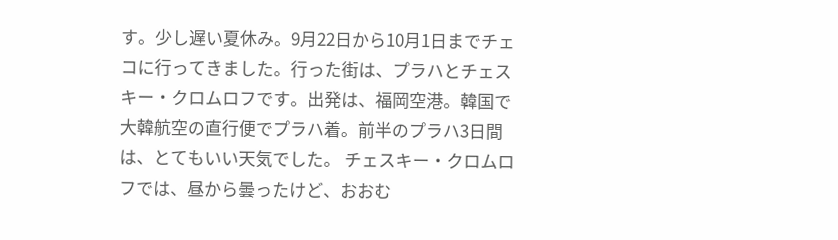す。少し遅い夏休み。9月22日から10月1日までチェコに行ってきました。行った街は、プラハとチェスキー・クロムロフです。出発は、福岡空港。韓国で大韓航空の直行便でプラハ着。前半のプラハ3日間は、とてもいい天気でした。 チェスキー・クロムロフでは、昼から曇ったけど、おおむ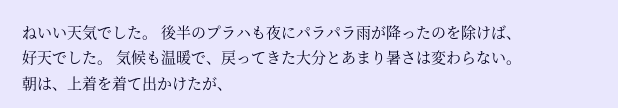ねいい天気でした。 後半のプラハも夜にパラパラ雨が降ったのを除けば、好天でした。 気候も温暖で、戻ってきた大分とあまり暑さは変わらない。 朝は、上着を着て出かけたが、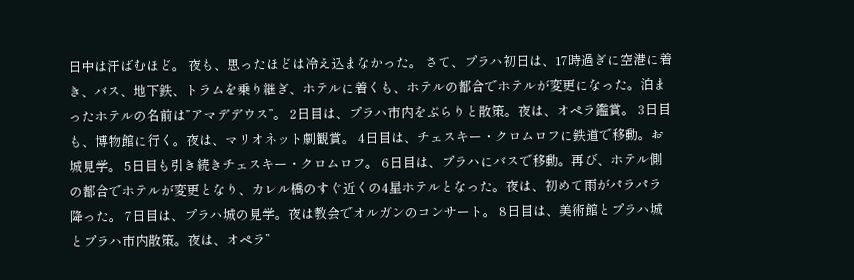日中は汗ばむほど。 夜も、思ったほどは冷え込まなかった。 さて、プラハ初日は、17時過ぎに空港に着き、バス、地下鉄、トラムを乗り継ぎ、ホテルに着くも、ホテルの都合でホテルが変更になった。泊まったホテルの名前は”アマデデウス”。 2日目は、プラハ市内をぶらりと散策。夜は、オペラ鑑賞。 3日目も、博物館に行く。夜は、マリオネット劇観賞。 4日目は、チェスキー・クロムロフに鉄道で移動。お城見学。 5日目も引き続きチェスキー・クロムロフ。 6日目は、プラハにバスで移動。再び、ホテル側の都合でホテルが変更となり、カレル橋のすぐ近くの4星ホテルとなった。夜は、初めて雨がパラパラ降った。 7日目は、プラハ城の見学。夜は教会でオルガンのコンサート。 8日目は、美術館とプラハ城とプラハ市内散策。夜は、オペラ”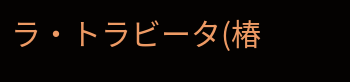ラ・トラビータ(椿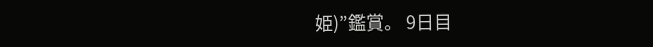姫)”鑑賞。 9日目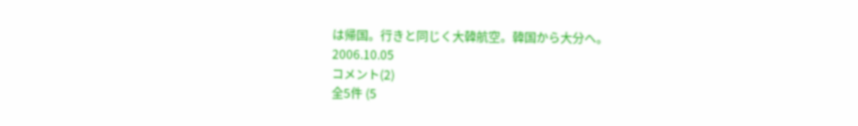は帰国。行きと同じく大韓航空。韓国から大分へ。
2006.10.05
コメント(2)
全5件 (5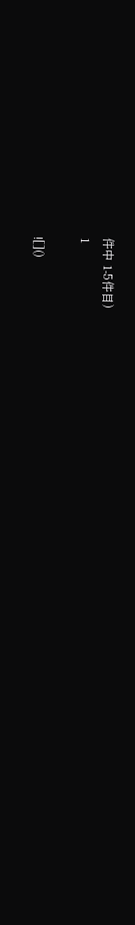件中 1-5件目)
1

![]()